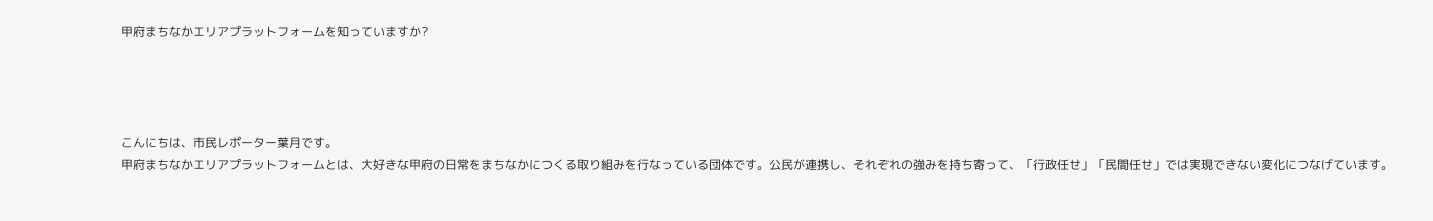甲府まちなかエリアプラットフォームを知っていますか?




こんにちは、市民レポーター葉月です。
甲府まちなかエリアプラットフォームとは、大好きな甲府の日常をまちなかにつくる取り組みを行なっている団体です。公民が連携し、それぞれの強みを持ち寄って、「行政任せ」「民間任せ」では実現できない変化につなげています。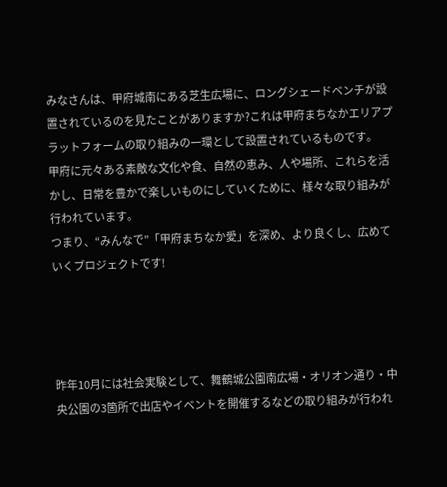みなさんは、甲府城南にある芝生広場に、ロングシェードベンチが設置されているのを見たことがありますか?これは甲府まちなかエリアプラットフォームの取り組みの一環として設置されているものです。
甲府に元々ある素敵な文化や食、自然の恵み、人や場所、これらを活かし、日常を豊かで楽しいものにしていくために、様々な取り組みが行われています。
つまり、“みんなで”「甲府まちなか愛」を深め、より良くし、広めていくプロジェクトです!




昨年10月には社会実験として、舞鶴城公園南広場・オリオン通り・中央公園の3箇所で出店やイベントを開催するなどの取り組みが行われ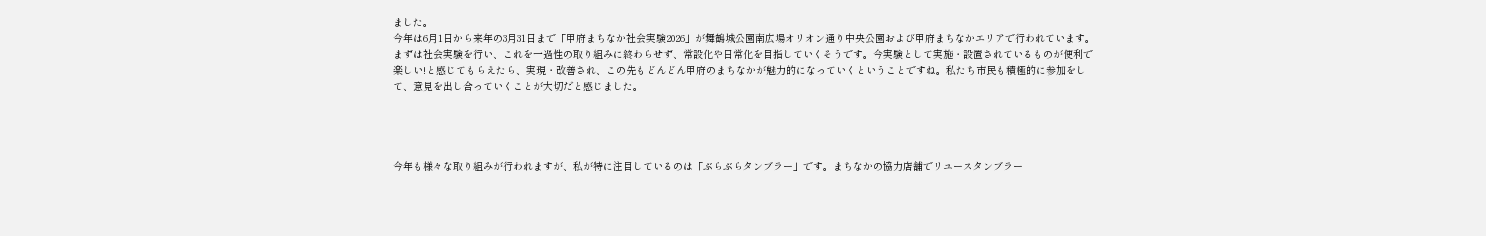ました。
今年は6月1日から来年の3月31日まで「甲府まちなか社会実験2026」が舞鶴城公園南広場オリオン通り中央公園および甲府まちなかエリアで行われています。
まずは社会実験を行い、これを一過性の取り組みに終わらせず、常設化や日常化を目指していくそうです。今実験として実施・設置されているものが便利で楽しい!と感じてもらえたら、実現・改善され、この先もどんどん甲府のまちなかが魅力的になっていくということですね。私たち市民も積極的に参加をして、意見を出し合っていくことが大切だと感じました。




今年も様々な取り組みが行われますが、私が特に注目しているのは「ぶらぶらタンブラー」です。まちなかの協力店舗でリユースタンブラー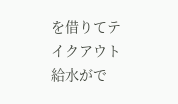を借りてテイクアウト給水がで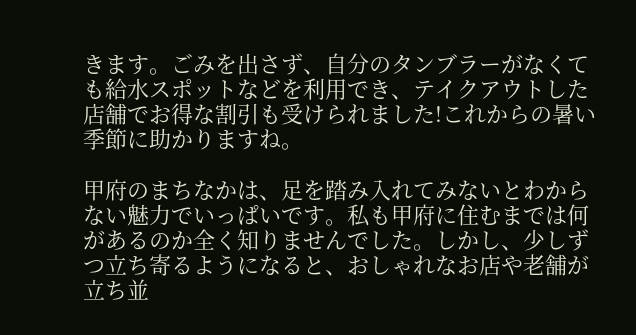きます。ごみを出さず、自分のタンブラーがなくても給水スポットなどを利用でき、テイクアウトした店舗でお得な割引も受けられました!これからの暑い季節に助かりますね。

甲府のまちなかは、足を踏み入れてみないとわからない魅力でいっぱいです。私も甲府に住むまでは何があるのか全く知りませんでした。しかし、少しずつ立ち寄るようになると、おしゃれなお店や老舗が立ち並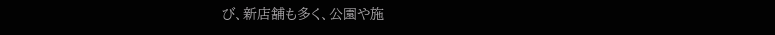び、新店舗も多く、公園や施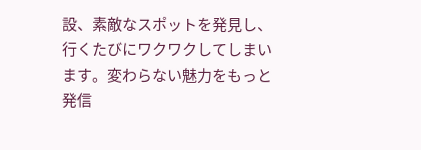設、素敵なスポットを発見し、行くたびにワクワクしてしまいます。変わらない魅力をもっと発信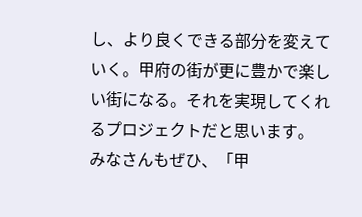し、より良くできる部分を変えていく。甲府の街が更に豊かで楽しい街になる。それを実現してくれるプロジェクトだと思います。
みなさんもぜひ、「甲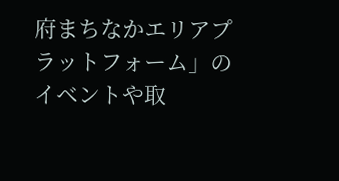府まちなかエリアプラットフォーム」のイベントや取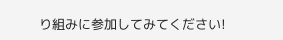り組みに参加してみてください!